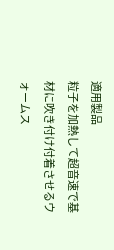適用製品
粒子を加熱して超音速で基材に吹き付け付着させるウォームス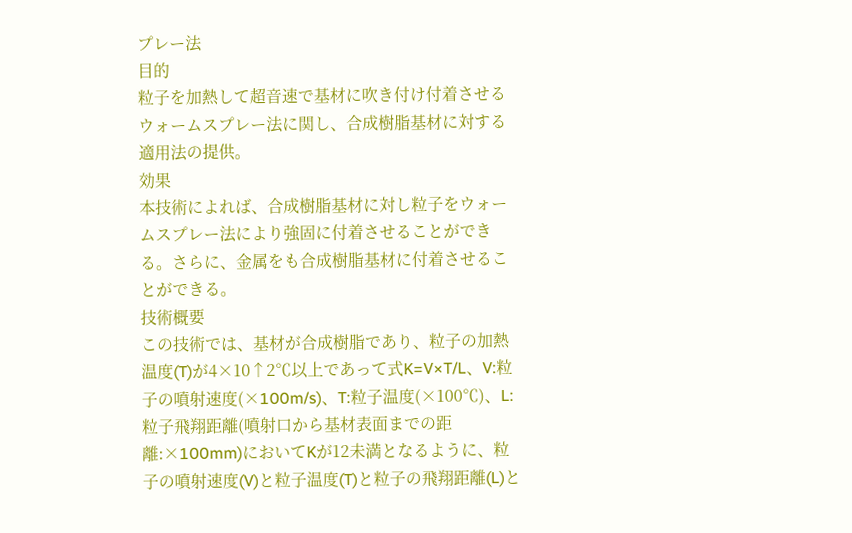プレー法
目的
粒子を加熱して超音速で基材に吹き付け付着させるウォームスプレー法に関し、合成樹脂基材に対する適用法の提供。
効果
本技術によれば、合成樹脂基材に対し粒子をウォームスプレー法により強固に付着させることができる。さらに、金属をも合成樹脂基材に付着させることができる。
技術概要
この技術では、基材が合成樹脂であり、粒子の加熱温度(T)が4×10↑2℃以上であって式K=V×T/L、V:粒子の噴射速度(×100m/s)、T:粒子温度(×100℃)、L:粒子飛翔距離(噴射口から基材表面までの距離:×100mm)においてKが12未満となるように、粒子の噴射速度(V)と粒子温度(T)と粒子の飛翔距離(L)と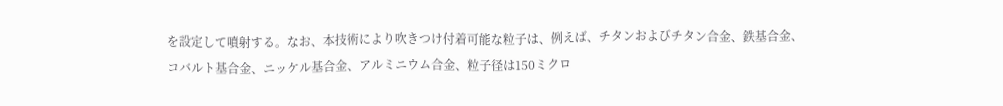を設定して噴射する。なお、本技術により吹きつけ付着可能な粒子は、例えば、チタンおよびチタン合金、鉄基合金、コバルト基合金、ニッケル基合金、アルミニウム合金、粒子径は150ミクロ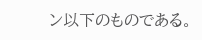ン以下のものである。